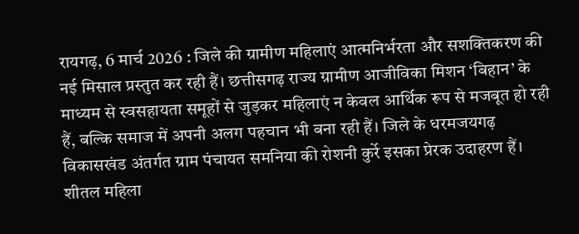रायगढ़, 6 मार्च 2026 : जिले की ग्रामीण महिलाएं आत्मनिर्भरता और सशक्तिकरण की नई मिसाल प्रस्तुत कर रही हैं। छत्तीसगढ़ राज्य ग्रामीण आजीविका मिशन ‘बिहान’ के माध्यम से स्वसहायता समूहों से जुड़कर महिलाएं न केवल आर्थिक रूप से मजबूत हो रही हैं, बल्कि समाज में अपनी अलग पहचान भी बना रही हैं। जिले के धरमजयगढ़ विकासखंड अंतर्गत ग्राम पंचायत समनिया की रोशनी कुर्रे इसका प्रेरक उदाहरण हैं। शीतल महिला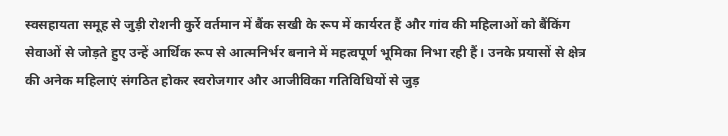स्वसहायता समूह से जुड़ी रोशनी कुर्रे वर्तमान में बैंक सखी के रूप में कार्यरत हैं और गांव की महिलाओं को बैंकिंग सेवाओं से जोड़ते हुए उन्हें आर्थिक रूप से आत्मनिर्भर बनाने में महत्वपूर्ण भूमिका निभा रही हैं। उनके प्रयासों से क्षेत्र की अनेक महिलाएं संगठित होकर स्वरोजगार और आजीविका गतिविधियों से जुड़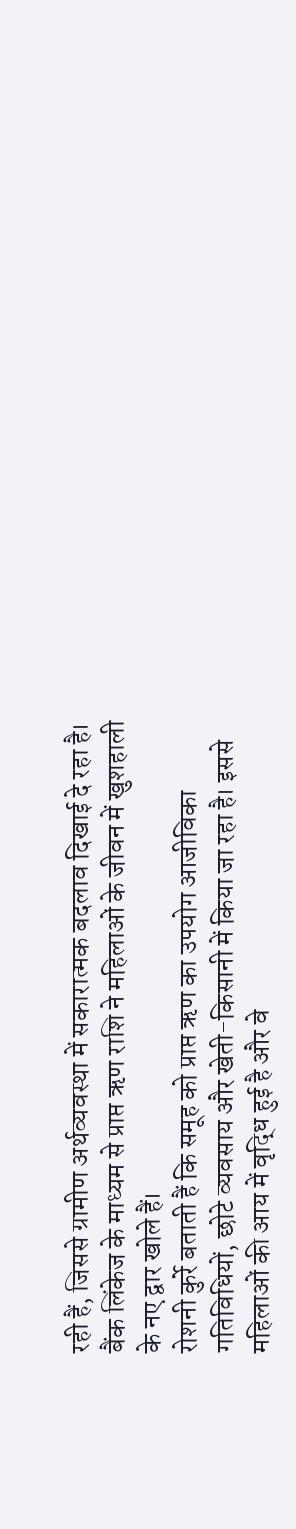रही हैं, जिससे ग्रामीण अर्थव्यवस्था में सकारात्मक बदलाव दिखाई दे रहा है। बैंक लिंकेज के माध्यम से प्राप्त ऋण राशि ने महिलाओं के जीवन में खुशहाली के नए द्वार खोले हैं।
रोशनी कुर्रे बताती हैं कि समूह को प्राप्त ऋण का उपयोग आजीविका गतिविधियों, छोटे व्यवसाय और खेती-किसानी में किया जा रहा है। इससे महिलाओं की आय में वृद्धि हुई है और वे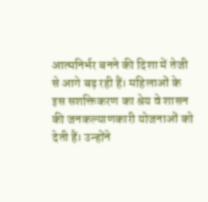आत्मनिर्भर बनने की दिशा में तेजी से आगे बढ़ रही हैं। महिलाओं के इस सशक्तिकरण का श्रेय वे शासन की जनकल्याणकारी योजनाओं को देती हैं। उन्होंने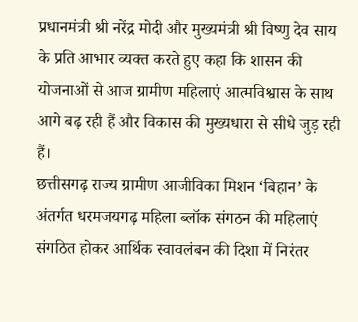प्रधानमंत्री श्री नरेंद्र मोदी और मुख्यमंत्री श्री विष्णु देव साय के प्रति आभार व्यक्त करते हुए कहा कि शासन की योजनाओं से आज ग्रामीण महिलाएं आत्मविश्वास के साथ आगे बढ़ रही हैं और विकास की मुख्यधारा से सीधे जुड़ रही हैं।
छत्तीसगढ़ राज्य ग्रामीण आजीविका मिशन ‘बिहान’ के अंतर्गत धरमजयगढ़ महिला ब्लॉक संगठन की महिलाएं संगठित होकर आर्थिक स्वावलंबन की दिशा में निरंतर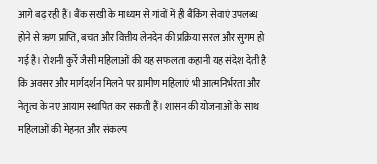आगे बढ़ रही हैं। बैंक सखी के माध्यम से गांवों में ही बैंकिंग सेवाएं उपलब्ध होने से ऋण प्राप्ति, बचत और वित्तीय लेनदेन की प्रक्रिया सरल और सुगम हो गई है। रोशनी कुर्रे जैसी महिलाओं की यह सफलता कहानी यह संदेश देती है कि अवसर और मार्गदर्शन मिलने पर ग्रामीण महिलाएं भी आत्मनिर्भरता और नेतृत्व के नए आयाम स्थापित कर सकती हैं। शासन की योजनाओं के साथ महिलाओं की मेहनत और संकल्प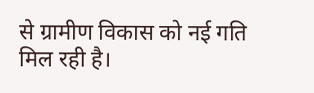से ग्रामीण विकास को नई गति मिल रही है।